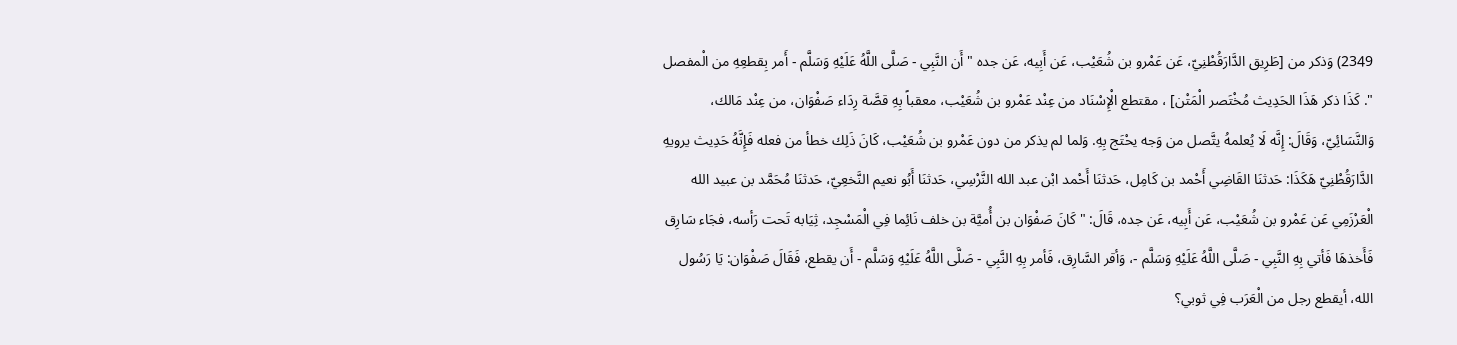2349) وَذكر من [طَرِيق الدَّارَقُطْنِيّ، عَن عَمْرو بن شُعَيْب، عَن أَبِيه، عَن جده " أَن النَّبِي - صَلَّى اللَّهُ عَلَيْهِ وَسَلَّم - أَمر بِقطعِهِ من الْمفصل ". كَذَا ذكر هَذَا الحَدِيث مُخْتَصر الْمَتْن] ، مقتطع الْإِسْنَاد من عِنْد عَمْرو بن شُعَيْب، معقباً بِهِ قصَّة رِدَاء صَفْوَان، من عِنْد مَالك، وَالنَّسَائِيّ، وَقَالَ: إِنَّه لَا يُعلمهُ يتَّصل من وَجه يحْتَج بِهِ. وَلما لم يذكر من دون عَمْرو بن شُعَيْب، كَانَ ذَلِك خطأ من فعله فَإِنَّهُ حَدِيث يرويهِ الدَّارَقُطْنِيّ هَكَذَا: حَدثنَا القَاضِي أَحْمد بن كَامِل، حَدثنَا أَحْمد ابْن عبد الله النَّرْسِي، حَدثنَا أَبُو نعيم النَّخعِيّ، حَدثنَا مُحَمَّد بن عبيد الله الْعَرْزَمِي عَن عَمْرو بن شُعَيْب، عَن أَبِيه، عَن جده، قَالَ: " كَانَ صَفْوَان بن أُميَّة بن خلف نَائِما فِي الْمَسْجِد، ثِيَابه تَحت رَأسه، فجَاء سَارِق فَأَخذهَا فَأتي بِهِ النَّبِي - صَلَّى اللَّهُ عَلَيْهِ وَسَلَّم -، وَأقر السَّارِق، فَأمر بِهِ النَّبِي - صَلَّى اللَّهُ عَلَيْهِ وَسَلَّم - أَن يقطع، فَقَالَ صَفْوَان: يَا رَسُول الله، أيقطع رجل من الْعَرَب فِي ثوبي؟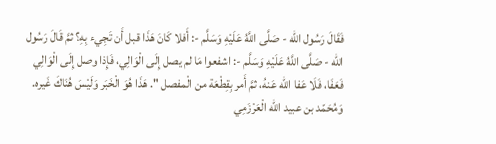فَقَالَ رَسُول الله - صَلَّى اللَّهُ عَلَيْهِ وَسَلَّم -: أَفلا كَانَ هَذَا قبل أَن تَجِيء بِهِ؟ ثمَّ قَالَ رَسُول الله - صَلَّى اللَّهُ عَلَيْهِ وَسَلَّم -: اشفعوا مَا لم يصل إِلَى الْوَالِي، فَإِذا وصل إِلَى الْوَالِي فَعَفَا، فَلَا عَفا الله عَنهُ، ثمَّ أَمر بِقِطْعَة من الْمفصل ". هَذَا هُوَ الْخَبَر وَلَيْسَ هُنَاكَ غَيره. وَمُحَمّد بن عبيد الله الْعَرْزَمِي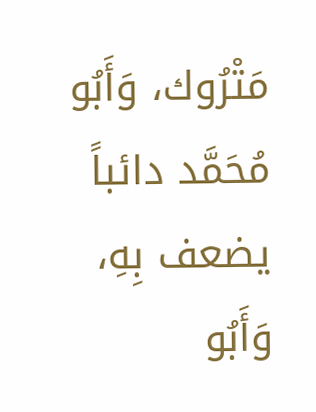مَتْرُوك، وَأَبُو مُحَمَّد دائباً يضعف بِهِ، وَأَبُو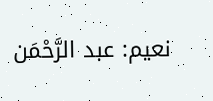نعيم: عبد الرَّحْمَن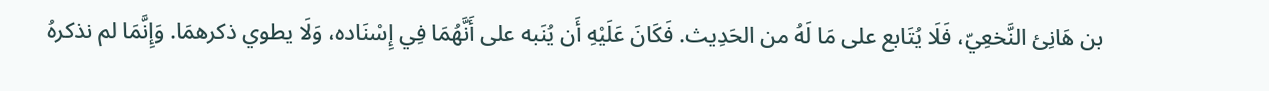بن هَانِئ النَّخعِيّ، فَلَا يُتَابع على مَا لَهُ من الحَدِيث. فَكَانَ عَلَيْهِ أَن يُنَبه على أَنَّهُمَا فِي إِسْنَاده، وَلَا يطوي ذكرهمَا. وَإِنَّمَا لم نذكرهُ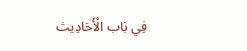فِي بَاب الْأَحَادِيث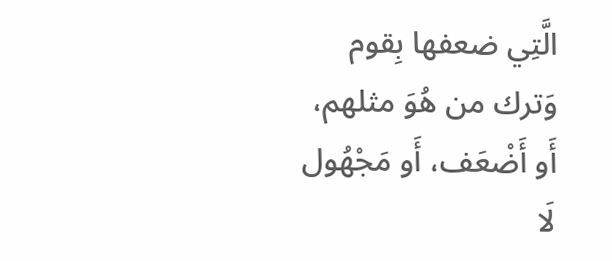الَّتِي ضعفها بِقوم وَترك من هُوَ مثلهم، أَو أَضْعَف، أَو مَجْهُول لَا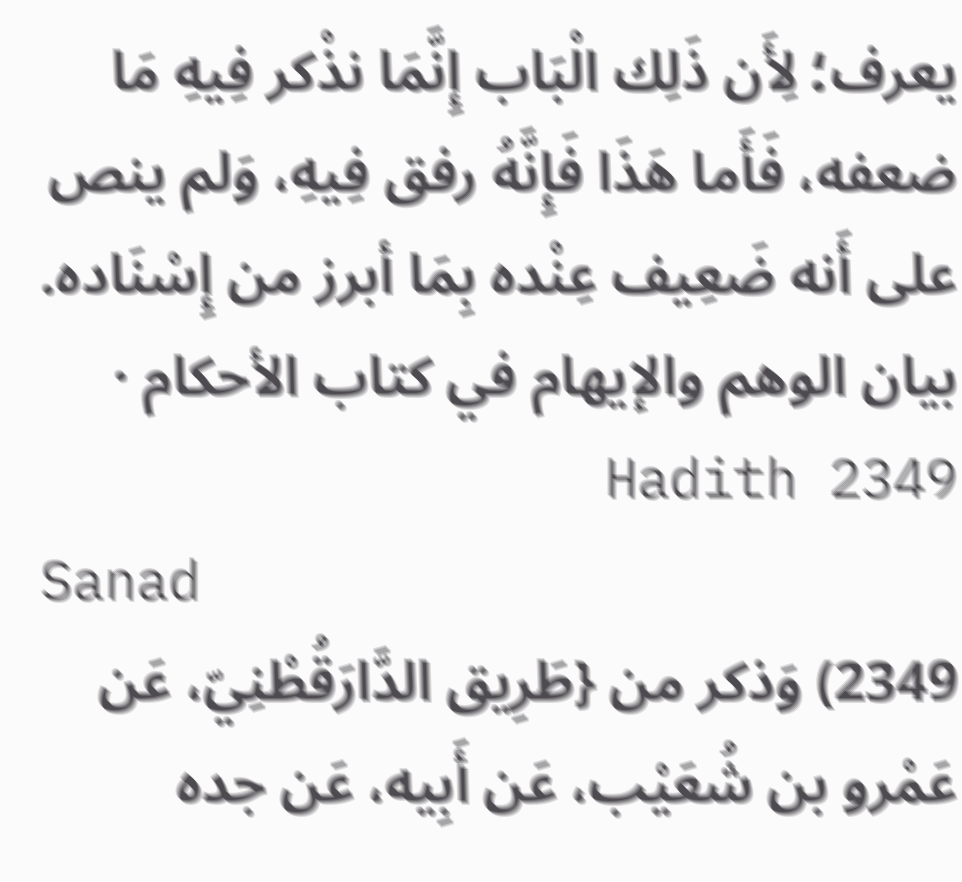يعرف؛ لِأَن ذَلِك الْبَاب إِنَّمَا نذْكر فِيهِ مَا ضعفه، فَأَما هَذَا فَإِنَّهُ رفق فِيهِ، وَلم ينص على أَنه ضَعِيف عِنْده بِمَا أبرز من إِسْنَاده.
بيان الوهم والإيهام في كتاب الأحكام · Hadith 2349
Sanad
2349) وَذكر من {طَرِيق الدَّارَقُطْنِيّ، عَن عَمْرو بن شُعَيْب، عَن أَبِيه، عَن جده